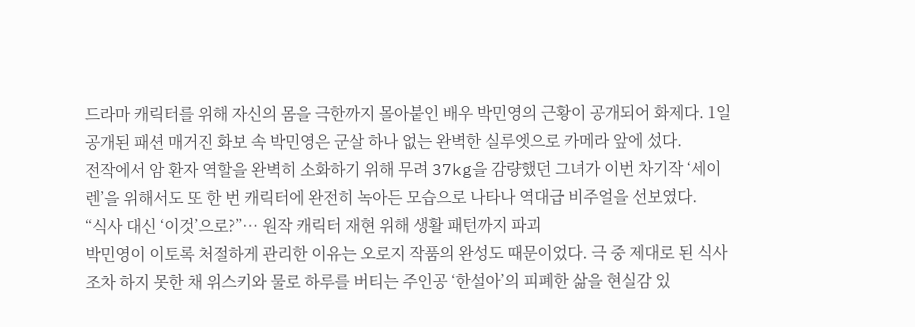드라마 캐릭터를 위해 자신의 몸을 극한까지 몰아붙인 배우 박민영의 근황이 공개되어 화제다. 1일 공개된 패션 매거진 화보 속 박민영은 군살 하나 없는 완벽한 실루엣으로 카메라 앞에 섰다.
전작에서 암 환자 역할을 완벽히 소화하기 위해 무려 37kg을 감량했던 그녀가 이번 차기작 ‘세이렌’을 위해서도 또 한 번 캐릭터에 완전히 녹아든 모습으로 나타나 역대급 비주얼을 선보였다.
“식사 대신 ‘이것’으로?”… 원작 캐릭터 재현 위해 생활 패턴까지 파괴
박민영이 이토록 처절하게 관리한 이유는 오로지 작품의 완성도 때문이었다. 극 중 제대로 된 식사조차 하지 못한 채 위스키와 물로 하루를 버티는 주인공 ‘한설아’의 피폐한 삶을 현실감 있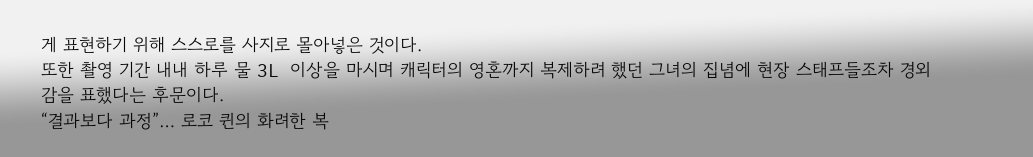게 표현하기 위해 스스로를 사지로 몰아넣은 것이다.
또한 촬영 기간 내내 하루 물 3L 이상을 마시며 캐릭터의 영혼까지 복제하려 했던 그녀의 집념에 현장 스태프들조차 경외감을 표했다는 후문이다.
“결과보다 과정”… 로코 퀸의 화려한 복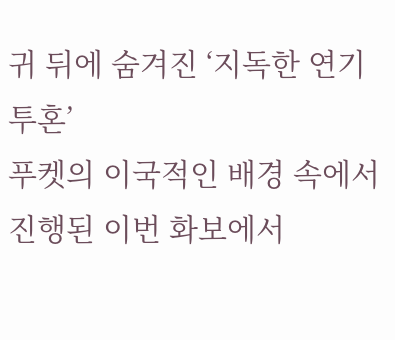귀 뒤에 숨겨진 ‘지독한 연기 투혼’
푸켓의 이국적인 배경 속에서 진행된 이번 화보에서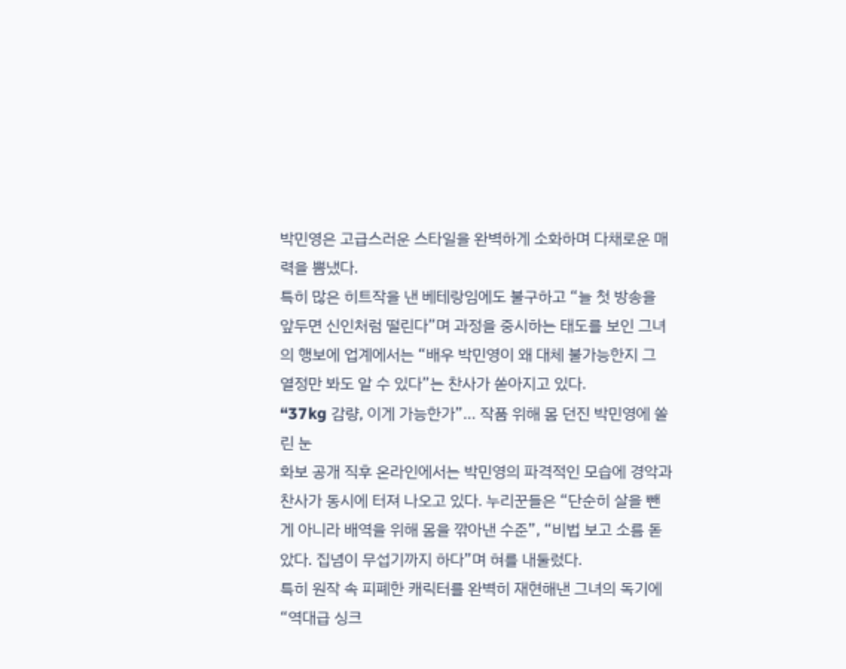박민영은 고급스러운 스타일을 완벽하게 소화하며 다채로운 매력을 뽐냈다.
특히 많은 히트작을 낸 베테랑임에도 불구하고 “늘 첫 방송을 앞두면 신인처럼 떨린다”며 과정을 중시하는 태도를 보인 그녀의 행보에 업계에서는 “배우 박민영이 왜 대체 불가능한지 그 열정만 봐도 알 수 있다”는 찬사가 쏟아지고 있다.
“37kg 감량, 이게 가능한가”… 작품 위해 몸 던진 박민영에 쏠린 눈
화보 공개 직후 온라인에서는 박민영의 파격적인 모습에 경악과 찬사가 동시에 터져 나오고 있다. 누리꾼들은 “단순히 살을 뺀 게 아니라 배역을 위해 몸을 깎아낸 수준”, “비법 보고 소름 돋았다. 집념이 무섭기까지 하다”며 혀를 내둘렀다.
특히 원작 속 피폐한 캐릭터를 완벽히 재현해낸 그녀의 독기에 “역대급 싱크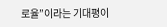로율”이라는 기대평이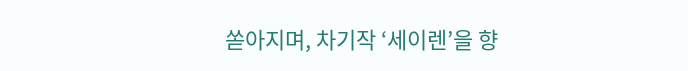쏟아지며, 차기작 ‘세이렌’을 향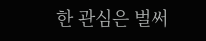한 관심은 벌써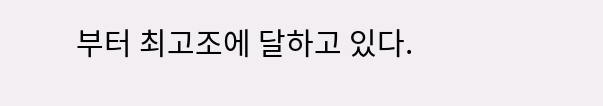부터 최고조에 달하고 있다.